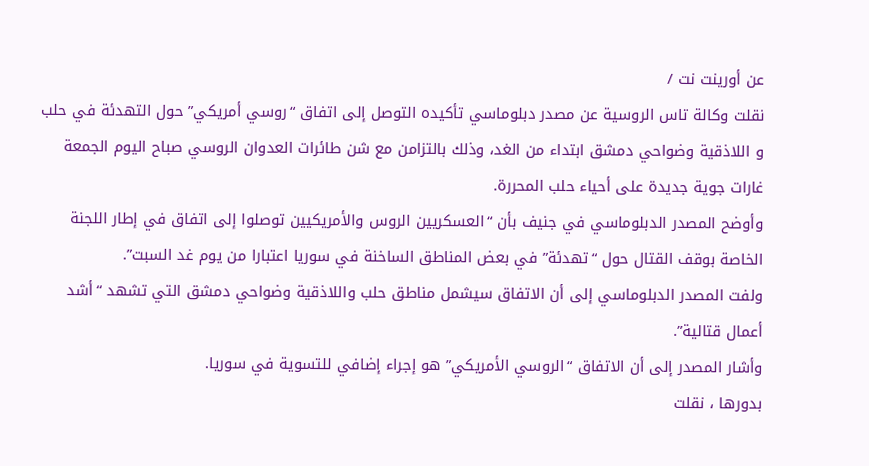عن أورينت نت /
نقلت وكالة تاس الروسية عن مصدر دبلوماسي تأكيده التوصل إلى اتفاق “روسي أمريكي” حول التهدئة في حلب و اللاذقية وضواحي دمشق ابتداء من الغد، وذلك بالتزامن مع شن طائرات العدوان الروسي صباح اليوم الجمعة غارات جوية جديدة على أحياء حلب المحررة.
وأوضح المصدر الدبلوماسي في جنيف بأن “العسكريين الروس والأمريكيين توصلوا إلى اتفاق في إطار اللجنة الخاصة بوقف القتال حول “تهدئة” في بعض المناطق الساخنة في سوريا اعتبارا من يوم غد السبت”.
ولفت المصدر الدبلوماسي إلى أن الاتفاق سيشمل مناطق حلب واللاذقية وضواحي دمشق التي تشهد “أشد أعمال قتالية”.
وأشار المصدر إلى أن الاتفاق “الروسي الأمريكي” هو إجراء إضافي للتسوية في سوريا.
بدورها ، نقلت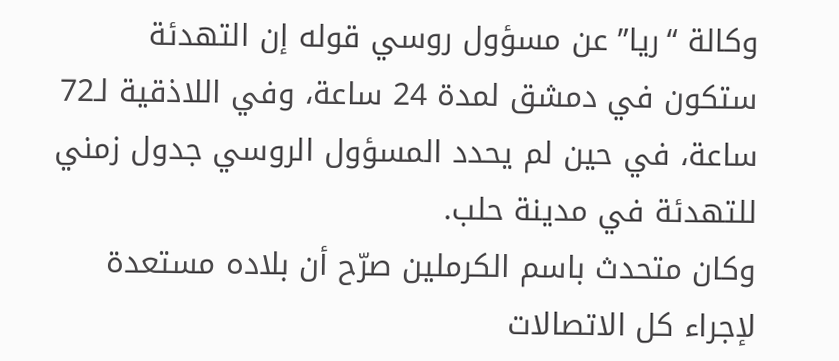وكالة “ريا” عن مسؤول روسي قوله إن التهدئة ستكون في دمشق لمدة 24 ساعة، وفي اللاذقية لـ72 ساعة، في حين لم يحدد المسؤول الروسي جدول زمني للتهدئة في مدينة حلب.
وكان متحدث باسم الكرملين صرّح أن بلاده مستعدة لإجراء كل الاتصالات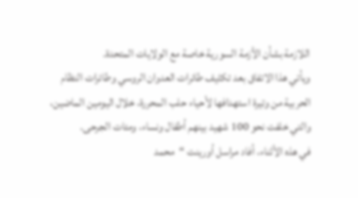اللازمة بشأن الأزمة السورية خاصة مع الولايات المتحدة.
ويأتي هذا الاتفاق بعد تكثيف طائرات العدوان الروسي وطائرات النظام الحربية من وتيرة استهدافها لأحياء حلب المحررة، خلال اليومين الماضين، والتي خلفت نحو 100 شهيد بينهم أطفال ونساء، ومئات الجرحى.
في هذه الأثناء، أفاد مراسل أورينت “محمد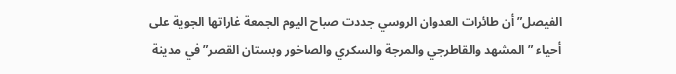الفيصل” أن طائرات العدوان الروسي جددت صباح اليوم الجمعة غاراتها الجوية على أحياء ” المشهد والقاطرجي والمرجة والسكري والصاخور وبستان القصر” في مدينة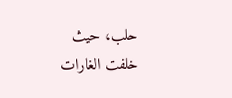حلب، حيث خلفت الغارات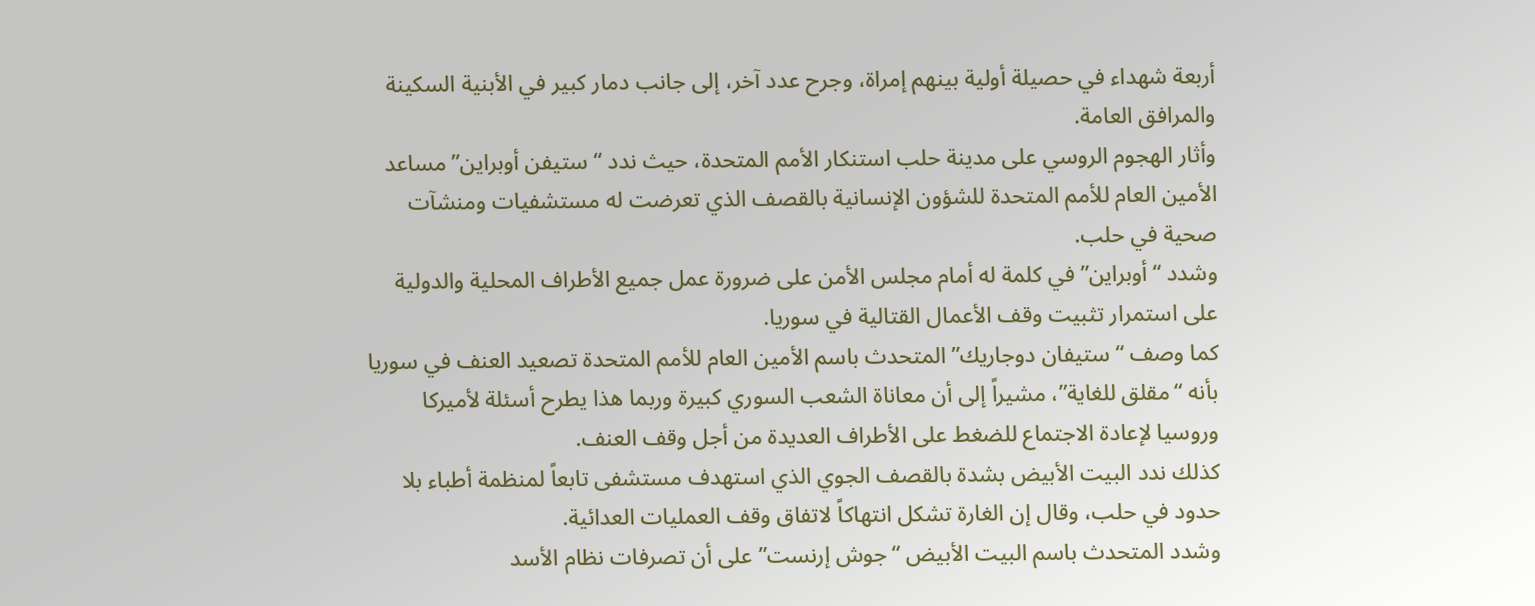أربعة شهداء في حصيلة أولية بينهم إمراة، وجرح عدد آخر، إلى جانب دمار كبير في الأبنية السكينة والمرافق العامة.
وأثار الهجوم الروسي على مدينة حلب استنكار الأمم المتحدة، حيث ندد “ستيفن أوبراين” مساعد الأمين العام للأمم المتحدة للشؤون الإنسانية بالقصف الذي تعرضت له مستشفيات ومنشآت صحية في حلب.
وشدد “أوبراين” في كلمة له أمام مجلس الأمن على ضرورة عمل جميع الأطراف المحلية والدولية على استمرار تثبيت وقف الأعمال القتالية في سوريا.
كما وصف “ستيفان دوجاريك” المتحدث باسم الأمين العام للأمم المتحدة تصعيد العنف في سوريا بأنه “مقلق للغاية”، مشيراً إلى أن معاناة الشعب السوري كبيرة وربما هذا يطرح أسئلة لأميركا وروسيا لإعادة الاجتماع للضغط على الأطراف العديدة من أجل وقف العنف.
كذلك ندد البيت الأبيض بشدة بالقصف الجوي الذي استهدف مستشفى تابعاً لمنظمة أطباء بلا حدود في حلب، وقال إن الغارة تشكل انتهاكاً لاتفاق وقف العمليات العدائية.
وشدد المتحدث باسم البيت الأبيض “جوش إرنست” على أن تصرفات نظام الأسد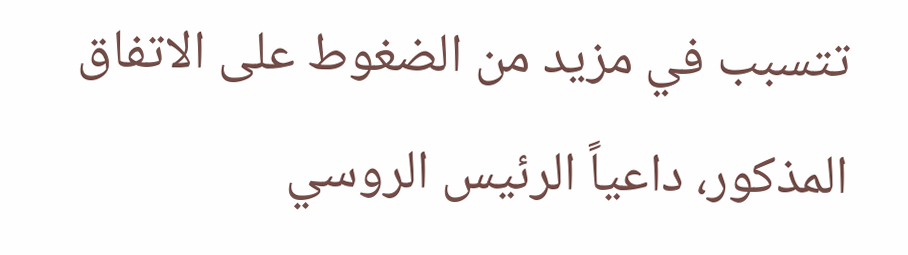تتسبب في مزيد من الضغوط على الاتفاق المذكور، داعياً الرئيس الروسي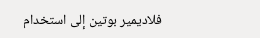فلاديمير بوتين إلى استخدام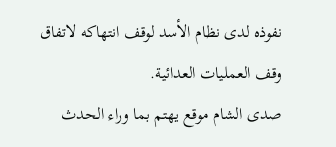نفوذه لدى نظام الأسد لوقف انتهاكه لاتفاق وقف العمليات العدائية.
صدى الشام موقع يهتم بما وراء الحدث